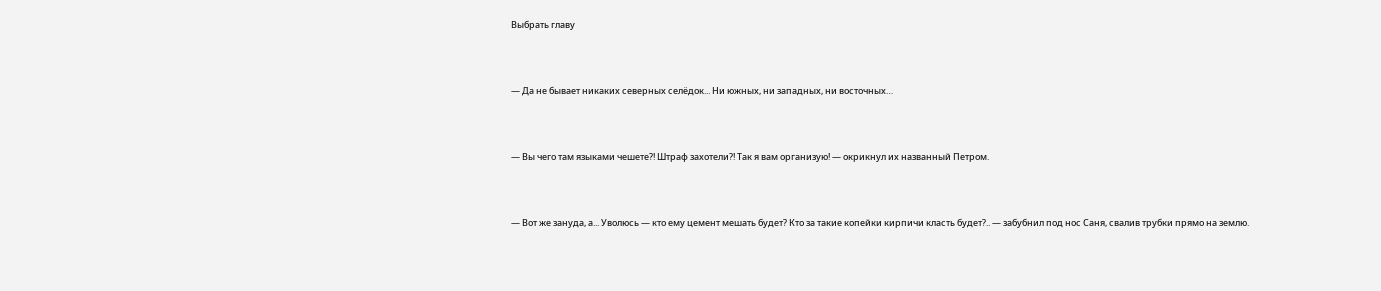Выбрать главу



— Да не бывает никаких северных селёдок... Ни южных, ни западных, ни восточных…



— Вы чего там языками чешете?! Штраф захотели?! Так я вам организую! — окрикнул их названный Петром.



— Вот же зануда, а... Уволюсь — кто ему цемент мешать будет? Кто за такие копейки кирпичи класть будет?.. — забубнил под нос Саня, свалив трубки прямо на землю.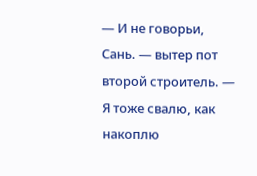— И не говорьи, Сань. — вытер пот второй строитель. — Я тоже свалю, как накоплю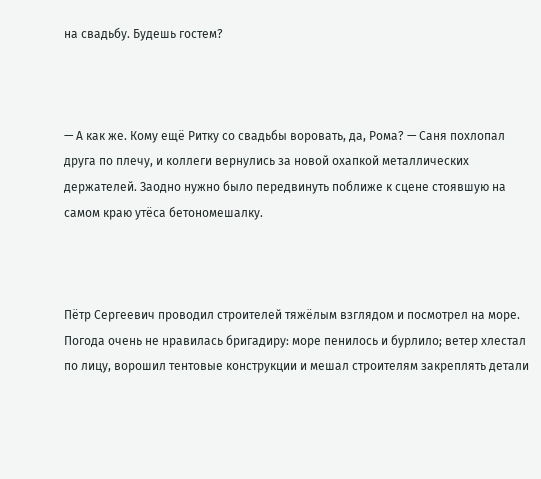на свадьбу. Будешь гостем?



— А как же. Кому ещё Ритку со свадьбы воровать, да, Рома? — Саня похлопал друга по плечу, и коллеги вернулись за новой охапкой металлических держателей. Заодно нужно было передвинуть поближе к сцене стоявшую на самом краю утёса бетономешалку.



Пётр Сергеевич проводил строителей тяжёлым взглядом и посмотрел на море. Погода очень не нравилась бригадиру: море пенилось и бурлило; ветер хлестал по лицу, ворошил тентовые конструкции и мешал строителям закреплять детали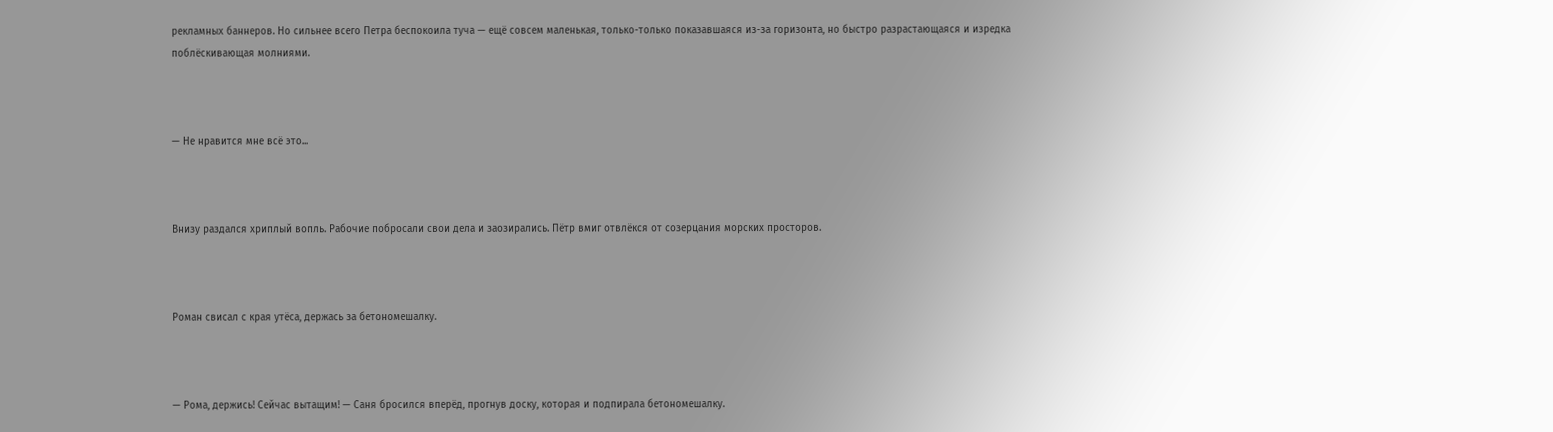рекламных баннеров. Но сильнее всего Петра беспокоила туча — ещё совсем маленькая, только-только показавшаяся из-за горизонта, но быстро разрастающаяся и изредка поблёскивающая молниями.



— Не нравится мне всё это...



Внизу раздался хриплый вопль. Рабочие побросали свои дела и заозирались. Пётр вмиг отвлёкся от созерцания морских просторов.



Роман свисал с края утёса, держась за бетономешалку.



— Рома, держись! Сейчас вытащим! — Саня бросился вперёд, прогнув доску, которая и подпирала бетономешалку.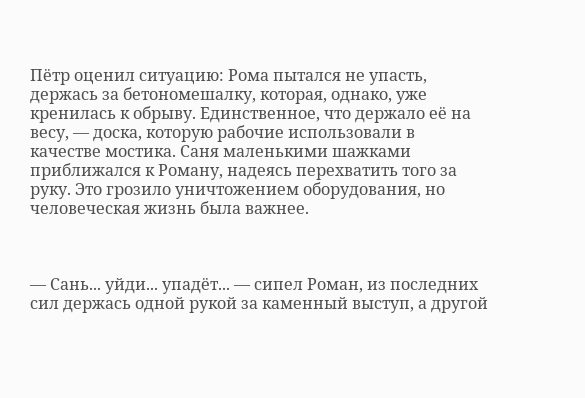Пётр оценил ситуацию: Рома пытался не упасть, держась за бетономешалку, которая, однако, уже кренилась к обрыву. Единственное, что держало её на весу, — доска, которую рабочие использовали в качестве мостика. Саня маленькими шажками приближался к Роману, надеясь перехватить того за руку. Это грозило уничтожением оборудования, но человеческая жизнь была важнее.



— Сань... уйди... упадёт... — сипел Роман, из последних сил держась одной рукой за каменный выступ, а другой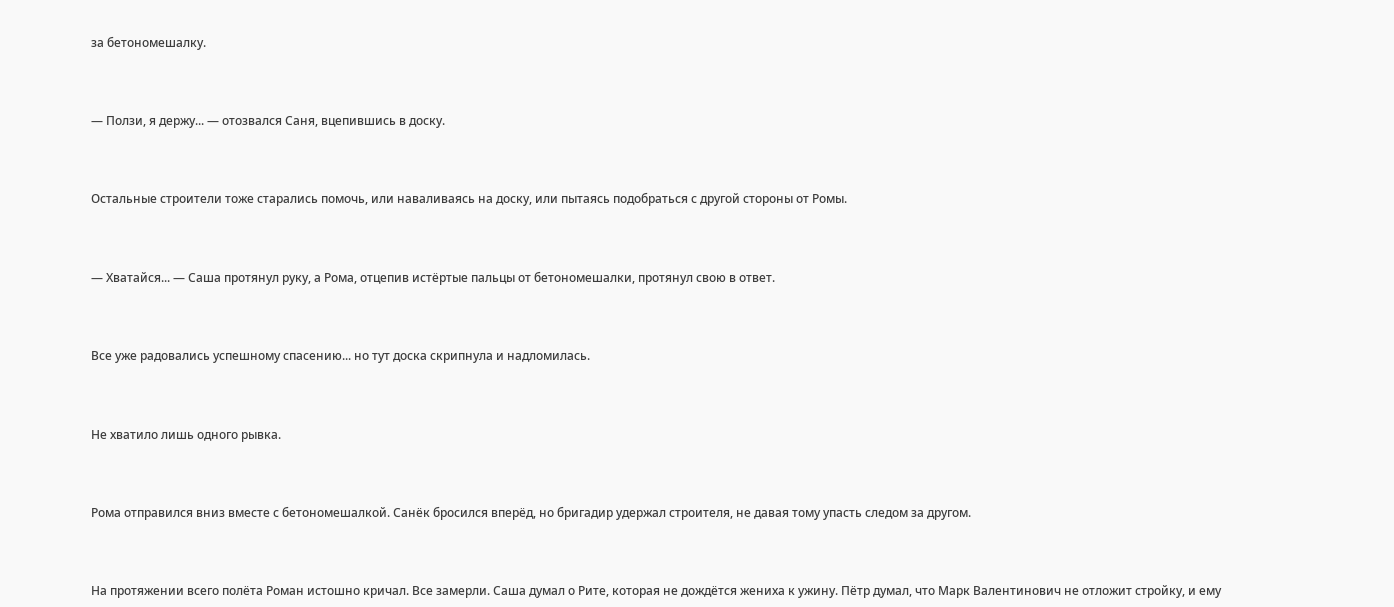за бетономешалку.



— Ползи, я держу... — отозвался Саня, вцепившись в доску.



Остальные строители тоже старались помочь, или наваливаясь на доску, или пытаясь подобраться с другой стороны от Ромы.



— Хватайся... — Саша протянул руку, а Рома, отцепив истёртые пальцы от бетономешалки, протянул свою в ответ.



Все уже радовались успешному спасению... но тут доска скрипнула и надломилась.



Не хватило лишь одного рывка.



Рома отправился вниз вместе с бетономешалкой. Санёк бросился вперёд, но бригадир удержал строителя, не давая тому упасть следом за другом.



На протяжении всего полёта Роман истошно кричал. Все замерли. Саша думал о Рите, которая не дождётся жениха к ужину. Пётр думал, что Марк Валентинович не отложит стройку, и ему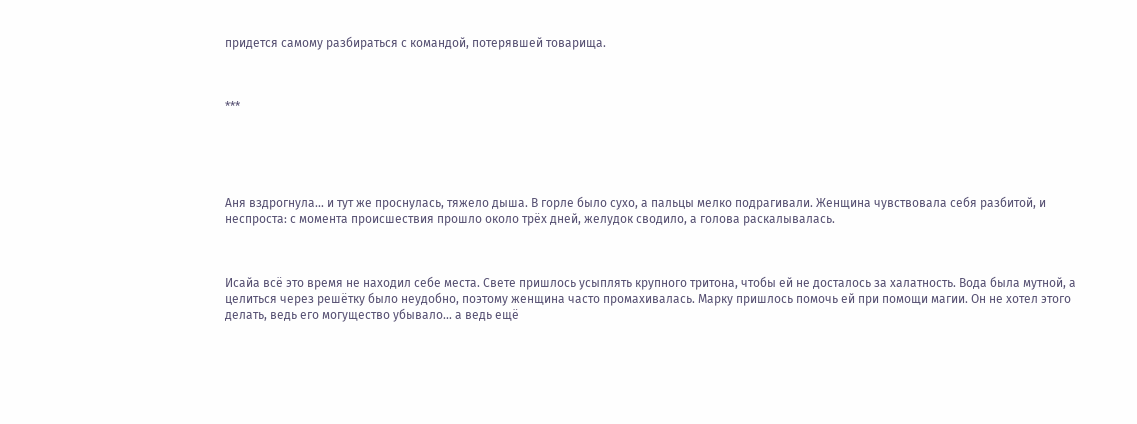придется самому разбираться с командой, потерявшей товарища.



***





Аня вздрогнула... и тут же проснулась, тяжело дыша. В горле было сухо, а пальцы мелко подрагивали. Женщина чувствовала себя разбитой, и неспроста: с момента происшествия прошло около трёх дней, желудок сводило, а голова раскалывалась.



Исайа всё это время не находил себе места. Свете пришлось усыплять крупного тритона, чтобы ей не досталось за халатность. Вода была мутной, а целиться через решётку было неудобно, поэтому женщина часто промахивалась. Марку пришлось помочь ей при помощи магии. Он не хотел этого делать, ведь его могущество убывало... а ведь ещё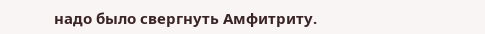надо было свергнуть Амфитриту.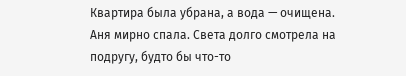Квартира была убрана, а вода — очищена. Аня мирно спала. Света долго смотрела на подругу, будто бы что-то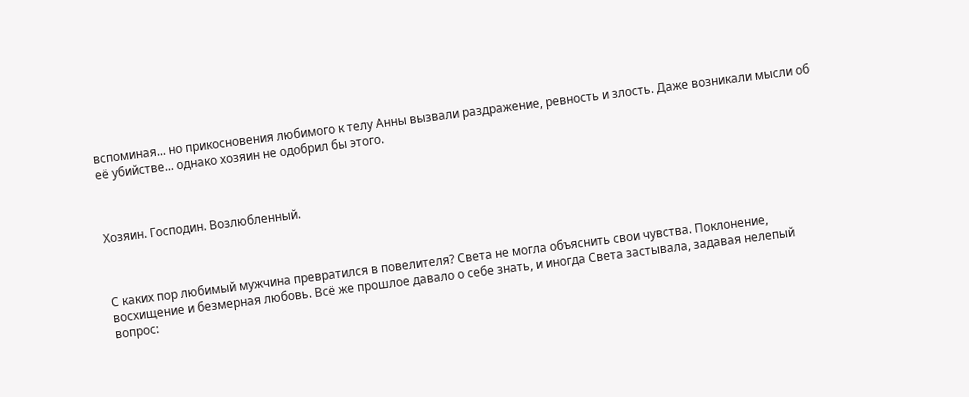вспоминая... но прикосновения любимого к телу Анны вызвали раздражение, ревность и злость. Даже возникали мысли об её убийстве... однако хозяин не одобрил бы этого.



Хозяин. Господин. Возлюбленный.



С каких пор любимый мужчина превратился в повелителя? Света не могла объяснить свои чувства. Поклонение, восхищение и безмерная любовь. Всё же прошлое давало о себе знать, и иногда Света застывала, задавая нелепый вопрос: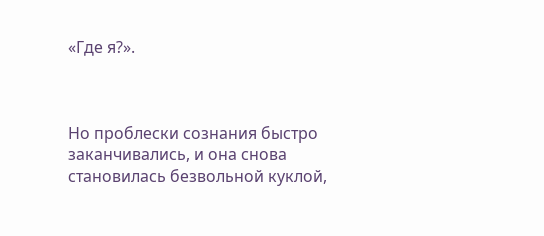«Где я?».



Но проблески сознания быстро заканчивались, и она снова становилась безвольной куклой,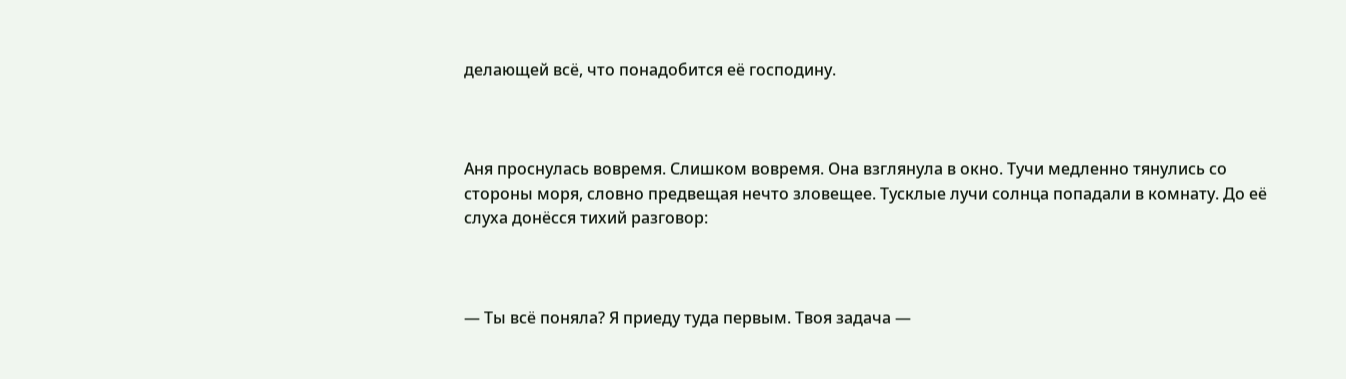делающей всё, что понадобится её господину.



Аня проснулась вовремя. Слишком вовремя. Она взглянула в окно. Тучи медленно тянулись со стороны моря, словно предвещая нечто зловещее. Тусклые лучи солнца попадали в комнату. До её слуха донёсся тихий разговор:



— Ты всё поняла? Я приеду туда первым. Твоя задача —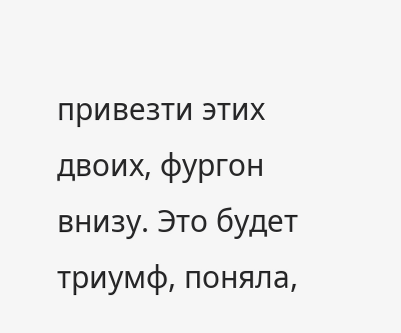привезти этих двоих, фургон внизу. Это будет триумф, поняла,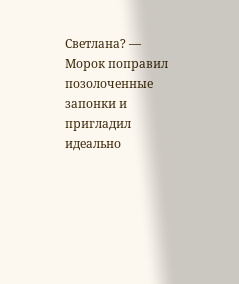Светлана? — Морок поправил позолоченные запонки и пригладил идеально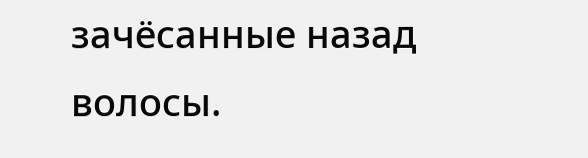зачёсанные назад волосы.